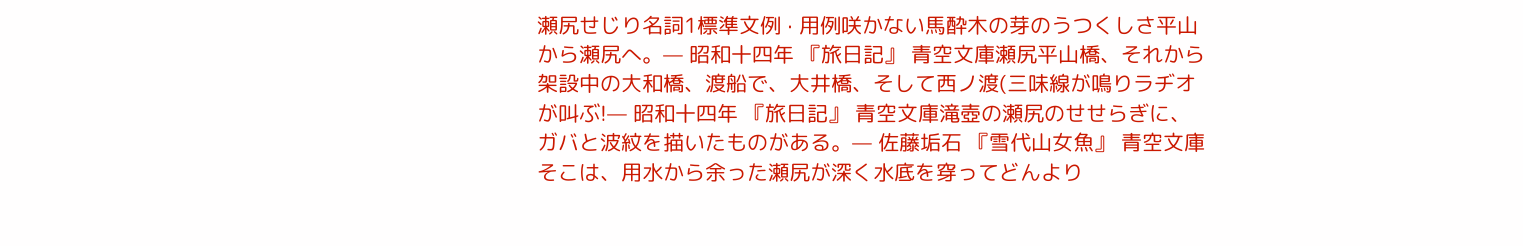瀬尻せじり名詞1標準文例 · 用例咲かない馬酔木の芽のうつくしさ平山から瀬尻へ。— 昭和十四年 『旅日記』 青空文庫瀬尻平山橋、それから架設中の大和橋、渡船で、大井橋、そして西ノ渡(三味線が鳴りラヂオが叫ぶ!— 昭和十四年 『旅日記』 青空文庫滝壺の瀬尻のせせらぎに、ガバと波紋を描いたものがある。— 佐藤垢石 『雪代山女魚』 青空文庫そこは、用水から余った瀬尻が深く水底を穿ってどんより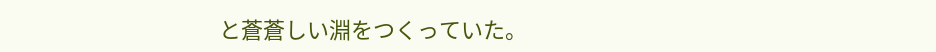と蒼蒼しい淵をつくっていた。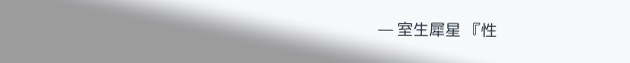— 室生犀星 『性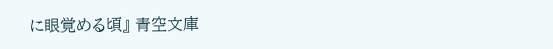に眼覚める頃』 青空文庫